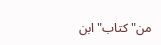من"كتاب"ابن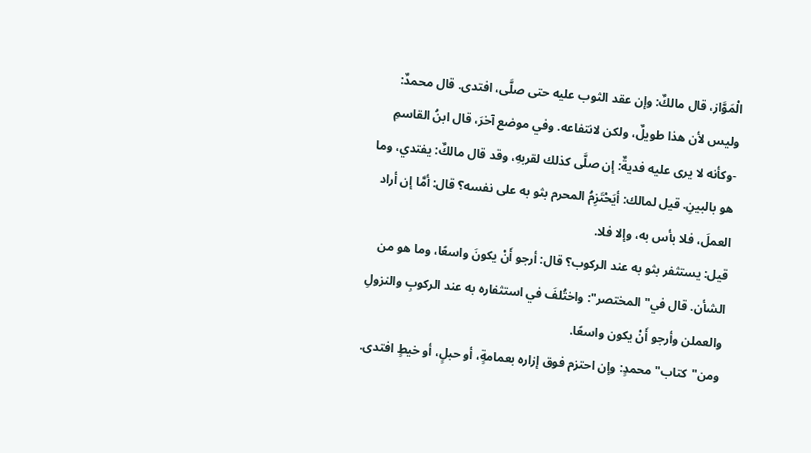الْمَوَّاز، قال مالكٌ: وإن عقد الثوب عليه حتى صلَّى، افتدى. قال محمدٌ: وليس لأن هذا طويلٌ، ولكن لانتفاعه. وفي موضع آخرَ، قال ابنُ القاسمِ -وكأنه لا يرى عليه فديةٌ: إن صلَّى كذلك لقربهِ، وقد قال مالكٌ: يفتدي، وما هو بالبينِ. قيل لمالك: أيَحْتَزِمُ المحرم بثو به على نفسه؟ قال: أمَّا إن أراد العملَ، فلا بأس به، وإلا فلا.
قيل: يستثفر بثو به عند الركوب؟ قال: أرجو أَنْ يكونَ واسعًا، وما هو من الشأن. قال في"المختصر": واختُلفَ في استثفاره به عند الركوبِ والنزولِ والعملن وأرجو أَنْ يكون واسعًا.
ومن"كتاب"محمدٍ: وإن احتزم فوق إزاره بعمامةٍ، أو حبلٍ، أو خيطٍ افتدى.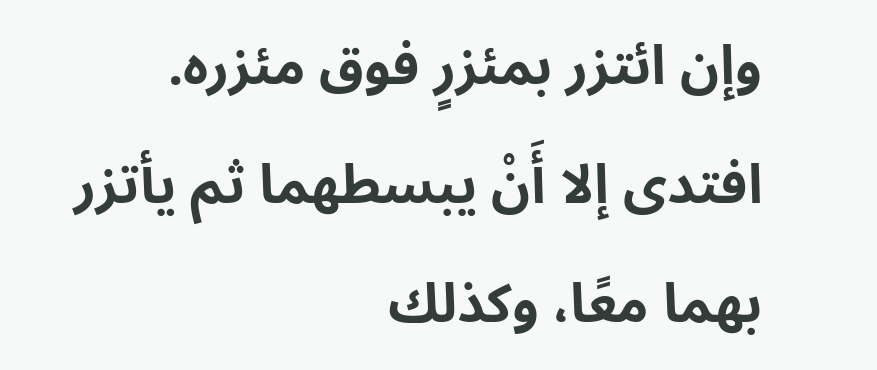وإن ائتزر بمئزرٍ فوق مئزره. افتدى إلا أَنْ يبسطهما ثم يأتزر بهما معًا، وكذلك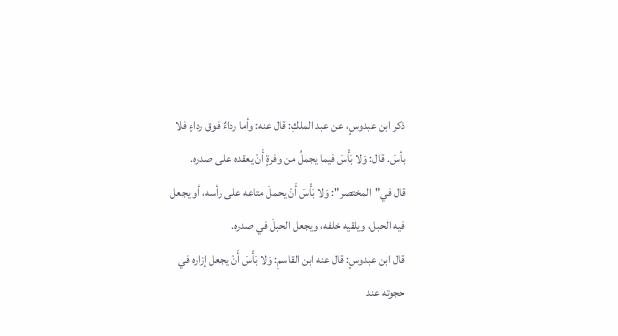ذكر ابن عبدوسٍ، عن عبد الملكِ: قال عنه: وأما رداءٌ فوق رداءٍ فلا بأسَ. قال: وَلا بَأْسَ فيما يجملُ من وفرةٍ أَنْ يعقده على صدره.
قال في"المختصر": وَلا بَأْسَ أَنْ يحملَ متاعه على رأسه، أو يجعل فيه الحبل، ويلقيه خلفه، ويجعل الحبلَ في صدره.
قال ابن عبدوسٍ: قال عنه ابن القاسمِ: وَلا بَأْسَ أَنْ يجعل إزاره في حجوته عند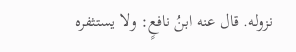نزوله. قال عنه ابنُ نافعٍ: ولا يستثفره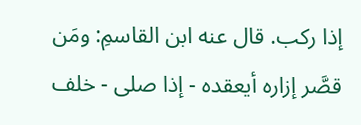إذا ركب. قال عنه ابن القاسمِ: ومَن قصَّر إزاره أيعقده - إذا صلى - خلف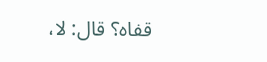قفاه؟ قال: لا،